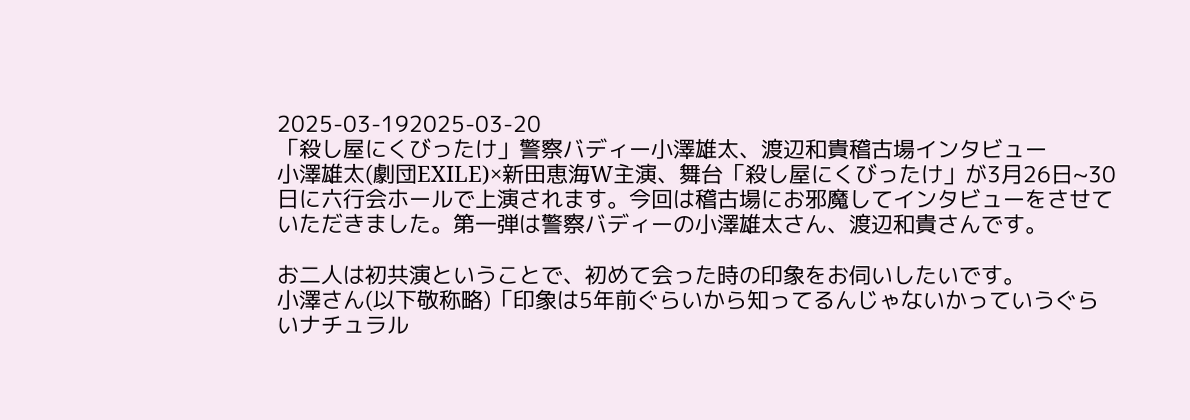2025-03-192025-03-20
「殺し屋にくびったけ」警察バディー小澤雄太、渡辺和貴稽古場インタビュー
小澤雄太(劇団EXILE)×新田恵海W主演、舞台「殺し屋にくびったけ」が3月26日~30日に六行会ホールで上演されます。今回は稽古場にお邪魔してインタビューをさせていただきました。第一弾は警察バディーの小澤雄太さん、渡辺和貴さんです。

お二人は初共演ということで、初めて会った時の印象をお伺いしたいです。
小澤さん(以下敬称略)「印象は5年前ぐらいから知ってるんじゃないかっていうぐらいナチュラル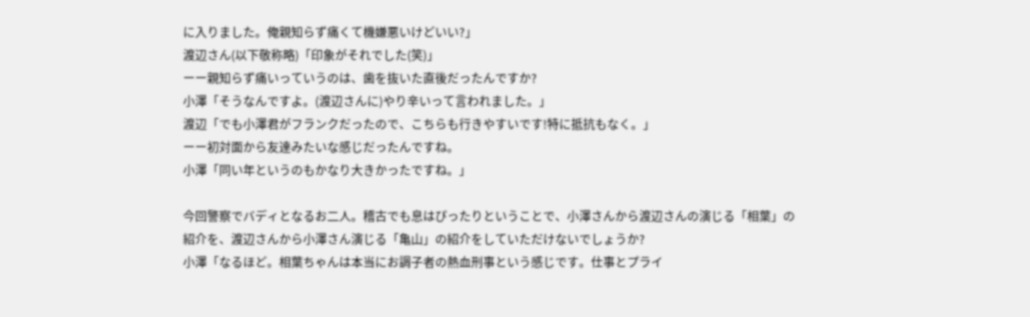に入りました。俺親知らず痛くて機嫌悪いけどいい?」
渡辺さん(以下敬称略)「印象がそれでした(笑)」
ーー親知らず痛いっていうのは、歯を抜いた直後だったんですか?
小澤「そうなんですよ。(渡辺さんに)やり辛いって言われました。」
渡辺「でも小澤君がフランクだったので、こちらも行きやすいです!特に抵抗もなく。」
ーー初対面から友達みたいな感じだったんですね。
小澤「同い年というのもかなり大きかったですね。」

今回警察でバディとなるお二人。稽古でも息はぴったりということで、小澤さんから渡辺さんの演じる「相葉」の紹介を、渡辺さんから小澤さん演じる「亀山」の紹介をしていただけないでしょうか?
小澤「なるほど。相葉ちゃんは本当にお調子者の熱血刑事という感じです。仕事とプライ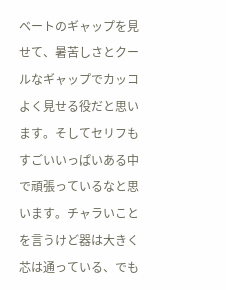ベートのギャップを見せて、暑苦しさとクールなギャップでカッコよく見せる役だと思います。そしてセリフもすごいいっぱいある中で頑張っているなと思います。チャラいことを言うけど器は大きく芯は通っている、でも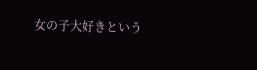女の子大好きという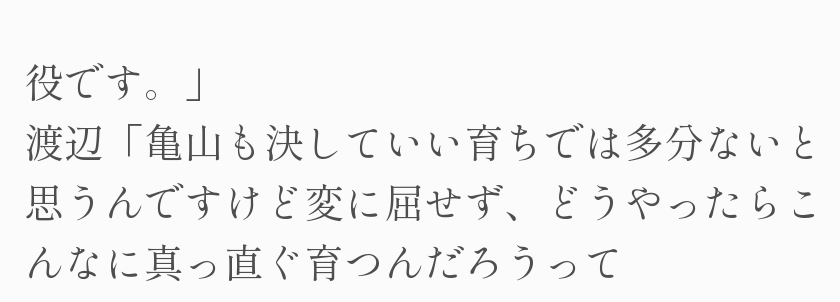役です。」
渡辺「亀山も決していい育ちでは多分ないと思うんですけど変に屈せず、どうやったらこんなに真っ直ぐ育つんだろうって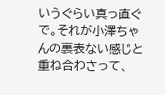いうぐらい真っ直ぐで。それが小澤ちゃんの裏表ない感じと重ね合わさって、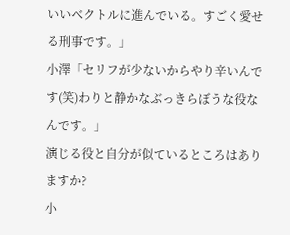いいベクトルに進んでいる。すごく愛せる刑事です。」
小澤「セリフが少ないからやり辛いんです(笑)わりと静かなぶっきらぼうな役なんです。」
演じる役と自分が似ているところはありますか?
小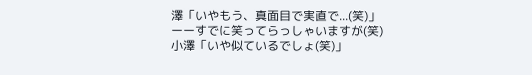澤「いやもう、真面目で実直で...(笑)」
ーーすでに笑ってらっしゃいますが(笑)
小澤「いや似ているでしょ(笑)」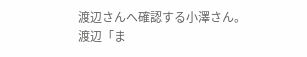渡辺さんへ確認する小澤さん。
渡辺「ま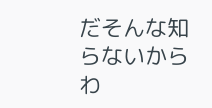だそんな知らないからわ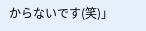からないです(笑)」